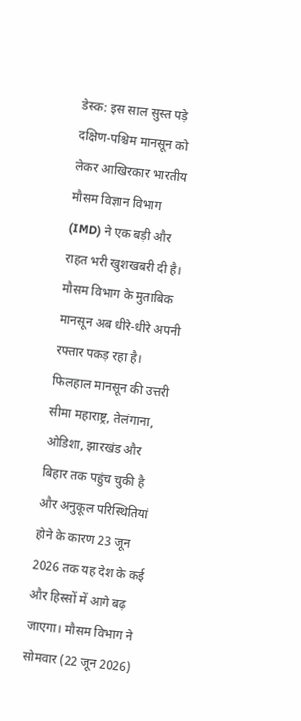डेस्क: इस साल सुस्त पड़े दक्षिण-पश्चिम मानसून को लेकर आखिरकार भारतीय मौसम विज्ञान विभाग (IMD) ने एक बड़ी और राहत भरी खुशखबरी दी है।
मौसम विभाग के मुताबिक मानसून अब धीरे-धीरे अपनी रफ्तार पकड़ रहा है।
फिलहाल मानसून की उत्तरी सीमा महाराष्ट्र, तेलंगाना, ओडिशा, झारखंड और बिहार तक पहुंच चुकी है और अनुकूल परिस्थितियां होने के कारण 23 जून 2026 तक यह देश के कई और हिस्सों में आगे बढ़ जाएगा। मौसम विभाग ने सोमवार (22 जून 2026)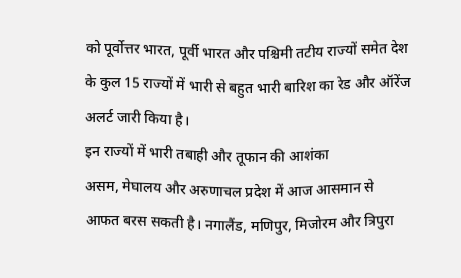को पूर्वोत्तर भारत, पूर्वी भारत और पश्चिमी तटीय राज्यों समेत देश के कुल 15 राज्यों में भारी से बहुत भारी बारिश का रेड और ऑरेंज अलर्ट जारी किया है।
इन राज्यों में भारी तबाही और तूफान की आशंका
असम, मेघालय और अरुणाचल प्रदेश में आज आसमान से आफत बरस सकती है। नगालैंड, मणिपुर, मिजोरम और त्रिपुरा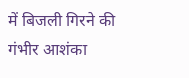में बिजली गिरने की गंभीर आशंका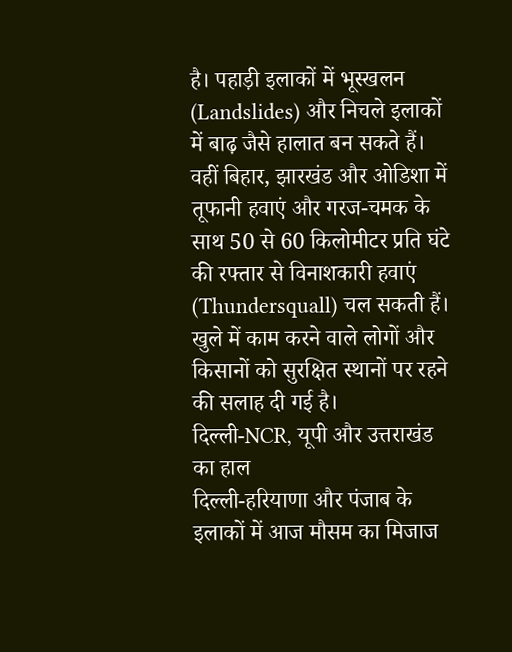है। पहाड़ी इलाकों में भूस्खलन (Landslides) और निचले इलाकों में बाढ़ जैसे हालात बन सकते हैं। वहीं बिहार, झारखंड और ओडिशा में तूफानी हवाएं और गरज-चमक के साथ 50 से 60 किलोमीटर प्रति घंटे की रफ्तार से विनाशकारी हवाएं (Thundersquall) चल सकती हैं। खुले में काम करने वाले लोगों और किसानों को सुरक्षित स्थानों पर रहने की सलाह दी गई है।
दिल्ली-NCR, यूपी और उत्तराखंड का हाल
दिल्ली-हरियाणा और पंजाब के इलाकों में आज मौसम का मिजाज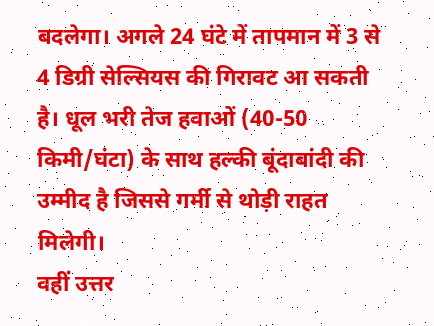बदलेगा। अगले 24 घंटे में तापमान में 3 से 4 डिग्री सेल्सियस की गिरावट आ सकती है। धूल भरी तेज हवाओं (40-50 किमी/घंटा) के साथ हल्की बूंदाबांदी की उम्मीद है जिससे गर्मी से थोड़ी राहत मिलेगी।
वहीं उत्तर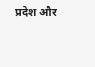प्रदेश और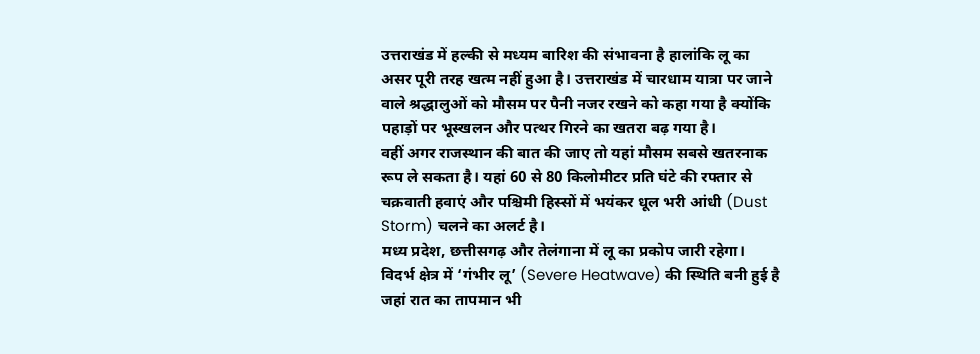उत्तराखंड में हल्की से मध्यम बारिश की संभावना है हालांकि लू का असर पूरी तरह खत्म नहीं हुआ है। उत्तराखंड में चारधाम यात्रा पर जाने वाले श्रद्धालुओं को मौसम पर पैनी नजर रखने को कहा गया है क्योंकि पहाड़ों पर भूस्खलन और पत्थर गिरने का खतरा बढ़ गया है।
वहीं अगर राजस्थान की बात की जाए तो यहां मौसम सबसे खतरनाक रूप ले सकता है। यहां 60 से 80 किलोमीटर प्रति घंटे की रफ्तार से चक्रवाती हवाएं और पश्चिमी हिस्सों में भयंकर धूल भरी आंधी (Dust Storm) चलने का अलर्ट है।
मध्य प्रदेश, छत्तीसगढ़ और तेलंगाना में लू का प्रकोप जारी रहेगा। विदर्भ क्षेत्र में ‘गंभीर लू’ (Severe Heatwave) की स्थिति बनी हुई है जहां रात का तापमान भी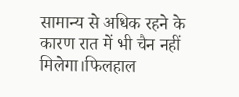सामान्य से अधिक रहने के कारण रात में भी चैन नहीं मिलेगा।फिलहाल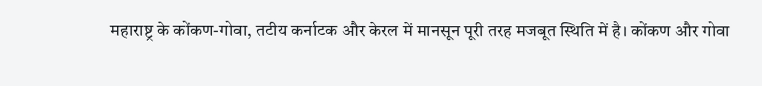महाराष्ट्र के कोंकण-गोवा, तटीय कर्नाटक और केरल में मानसून पूरी तरह मजबूत स्थिति में है। कोंकण और गोवा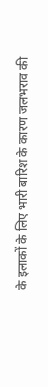के इलाकों के लिए भारी बारिश के कारण जलभराव की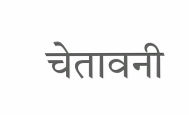चेतावनी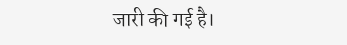जारी की गई है।